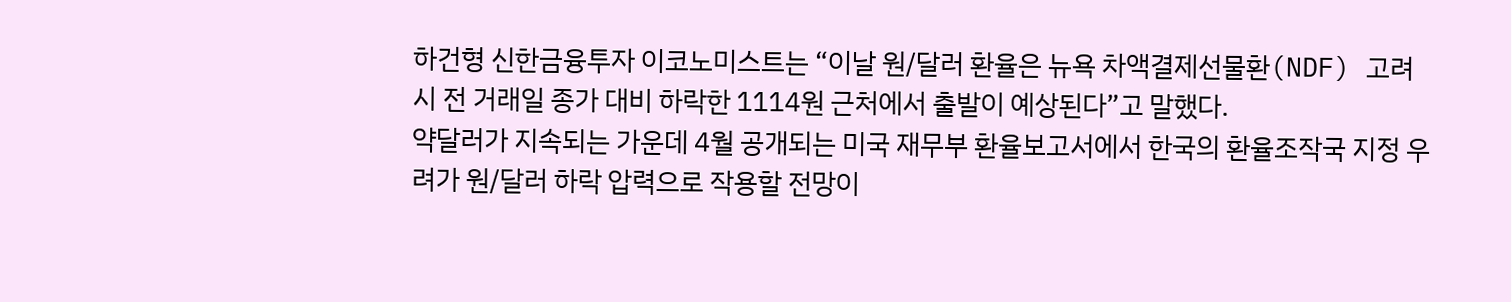하건형 신한금융투자 이코노미스트는 “이날 원/달러 환율은 뉴욕 차액결제선물환(NDF) 고려 시 전 거래일 종가 대비 하락한 1114원 근처에서 출발이 예상된다”고 말했다.
약달러가 지속되는 가운데 4월 공개되는 미국 재무부 환율보고서에서 한국의 환율조작국 지정 우려가 원/달러 하락 압력으로 작용할 전망이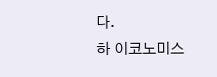다.
하 이코노미스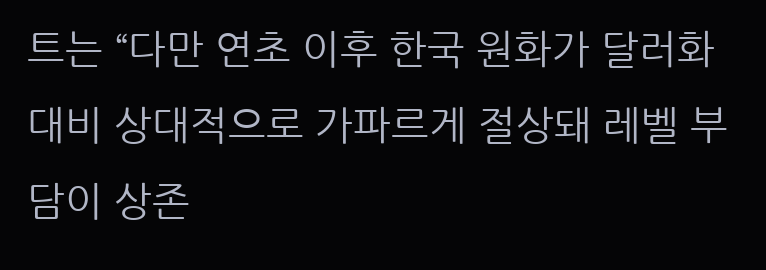트는 “다만 연초 이후 한국 원화가 달러화 대비 상대적으로 가파르게 절상돼 레벨 부담이 상존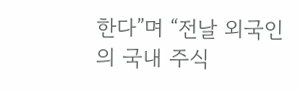한다”며 “전날 외국인의 국내 주식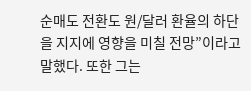순매도 전환도 원/달러 환율의 하단을 지지에 영향을 미칠 전망”이라고 말했다. 또한 그는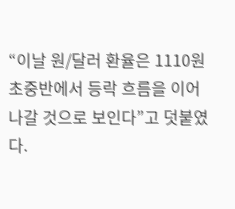“이날 원/달러 환율은 1110원 초중반에서 등락 흐름을 이어나갈 것으로 보인다”고 덧붙였다.